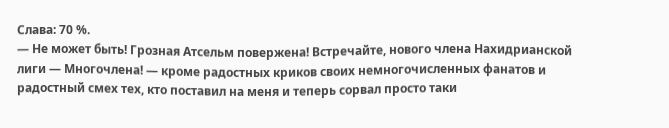Слава: 70 %.
— Не может быть! Грозная Атсельм повержена! Встречайте, нового члена Нахидрианской лиги — Многочлена! — кроме радостных криков своих немногочисленных фанатов и радостный смех тех, кто поставил на меня и теперь сорвал просто таки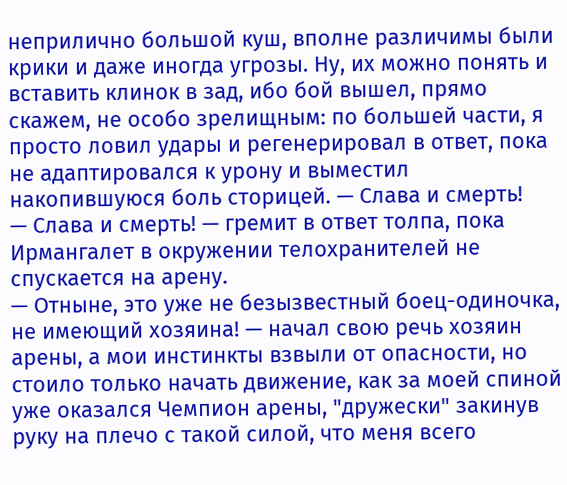неприлично большой куш, вполне различимы были крики и даже иногда угрозы. Ну, их можно понять и вставить клинок в зад, ибо бой вышел, прямо скажем, не особо зрелищным: по большей части, я просто ловил удары и регенерировал в ответ, пока не адаптировался к урону и выместил накопившуюся боль сторицей. — Слава и смерть!
— Слава и смерть! — гремит в ответ толпа, пока Ирмангалет в окружении телохранителей не спускается на арену.
— Отныне, это уже не безызвестный боец-одиночка, не имеющий хозяина! — начал свою речь хозяин арены, а мои инстинкты взвыли от опасности, но стоило только начать движение, как за моей спиной уже оказался Чемпион арены, "дружески" закинув руку на плечо с такой силой, что меня всего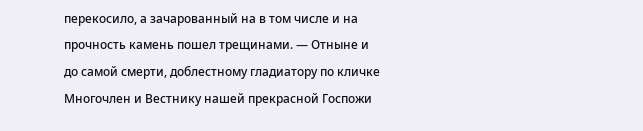перекосило, а зачарованный на в том числе и на прочность камень пошел трещинами. — Отныне и до самой смерти, доблестному гладиатору по кличке Многочлен и Вестнику нашей прекрасной Госпожи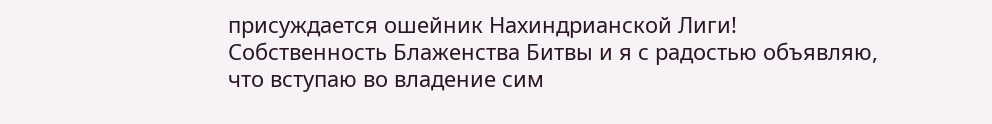присуждается ошейник Нахиндрианской Лиги! Собственность Блаженства Битвы и я с радостью объявляю, что вступаю во владение сим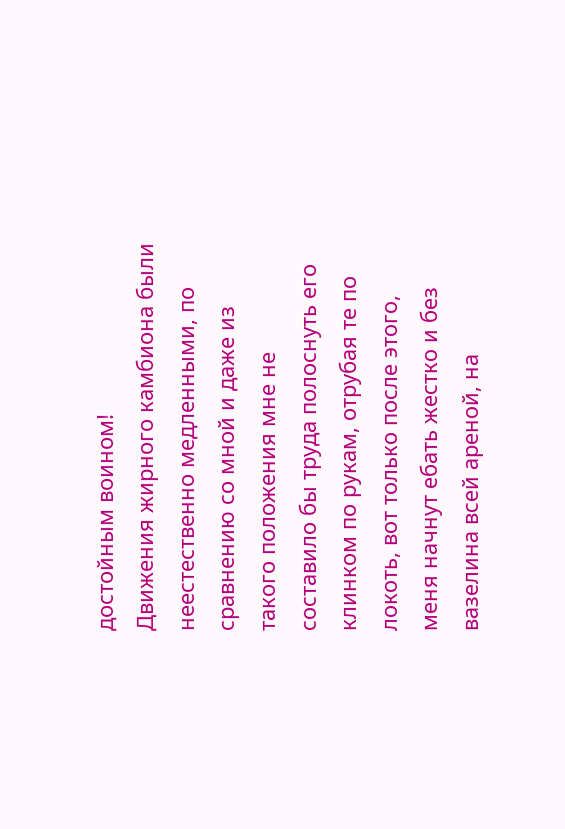достойным воином!
Движения жирного камбиона были неестественно медленными, по сравнению со мной и даже из такого положения мне не составило бы труда полоснуть его клинком по рукам, отрубая те по локоть, вот только после этого, меня начнут ебать жестко и без вазелина всей ареной, на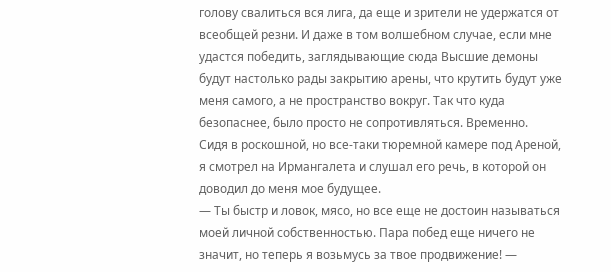голову свалиться вся лига, да еще и зрители не удержатся от всеобщей резни. И даже в том волшебном случае, если мне удастся победить, заглядывающие сюда Высшие демоны будут настолько рады закрытию арены, что крутить будут уже меня самого, а не пространство вокруг. Так что куда безопаснее, было просто не сопротивляться. Временно.
Сидя в роскошной, но все-таки тюремной камере под Ареной, я смотрел на Ирмангалета и слушал его речь, в которой он доводил до меня мое будущее.
— Ты быстр и ловок, мясо, но все еще не достоин называться моей личной собственностью. Пара побед еще ничего не значит, но теперь я возьмусь за твое продвижение! —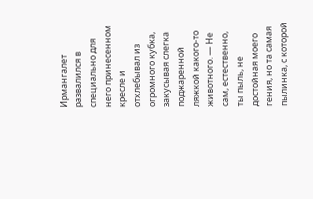Ирмангалет развалился в специально для него принесенном кресле и отхлебывал из огромного кубка, закусывая слегка поджаренной ляжкой какого-то животного. — Не сам, естественно, ты пыль, не достойная моего гения, но та самая пылинка, с которой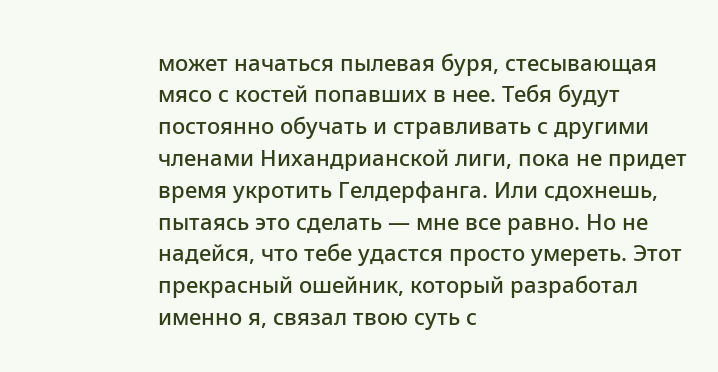может начаться пылевая буря, стесывающая мясо с костей попавших в нее. Тебя будут постоянно обучать и стравливать с другими членами Нихандрианской лиги, пока не придет время укротить Гелдерфанга. Или сдохнешь, пытаясь это сделать — мне все равно. Но не надейся, что тебе удастся просто умереть. Этот прекрасный ошейник, который разработал именно я, связал твою суть с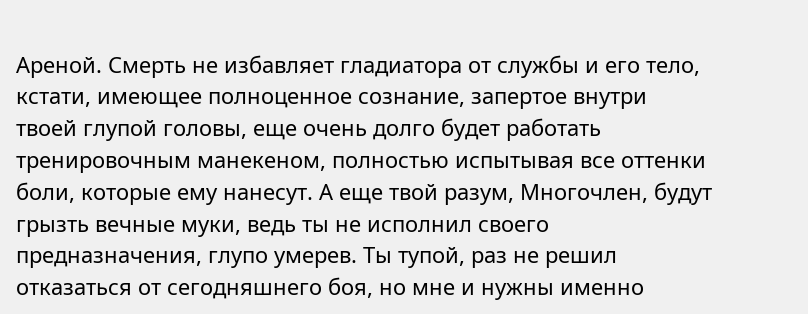Ареной. Смерть не избавляет гладиатора от службы и его тело, кстати, имеющее полноценное сознание, запертое внутри твоей глупой головы, еще очень долго будет работать тренировочным манекеном, полностью испытывая все оттенки боли, которые ему нанесут. А еще твой разум, Многочлен, будут грызть вечные муки, ведь ты не исполнил своего предназначения, глупо умерев. Ты тупой, раз не решил отказаться от сегодняшнего боя, но мне и нужны именно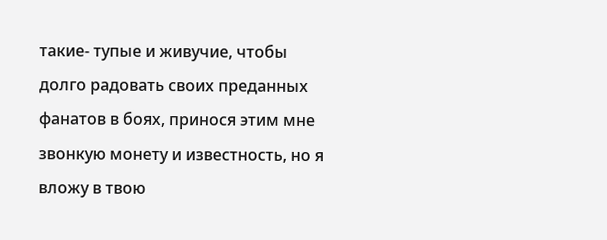такие- тупые и живучие, чтобы долго радовать своих преданных фанатов в боях, принося этим мне звонкую монету и известность, но я вложу в твою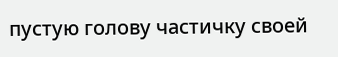пустую голову частичку своей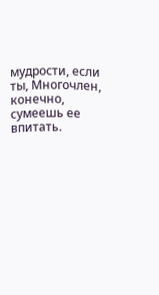мудрости, если ты, Многочлен, конечно, сумеешь ее впитать.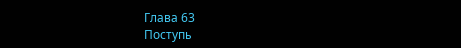Глава 63
Поступь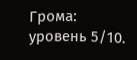Грома: уровень 5/10.